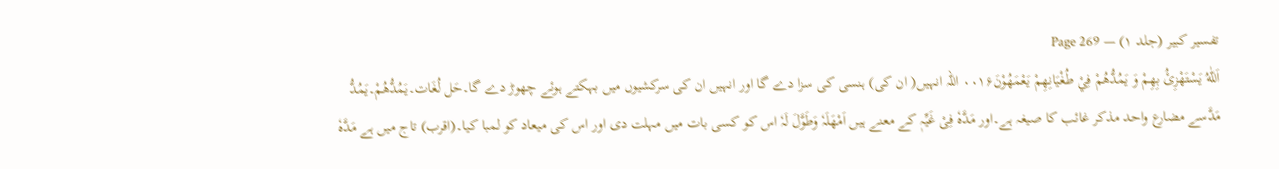تفسیر کبیر (جلد ۱) — Page 269
اَللّٰهُ يَسْتَهْزِئُ بِهِمْ وَ يَمُدُّهُمْ فِيْ طُغْيَانِهِمْ يَعْمَهُوْنَ۰۰۱۶ اللہ انہیں( ان کی) ہنسی کی سزا دے گا اور انہیں ان کی سرکشیوں میں بہکتے ہوئے چھوڑ دے گا۔حَل لُغَات۔یَمُدُّھُمْ۔یَمُدُّ مَدَّسے مضارع واحد مذکر غائب کا صیغہ ہے۔اور مَدَّہٗ فِیْ غَیِّہٖ کے معنے ہیں اَمْھَلَہٗ وَطَوَّلَ لَہٗ اس کو کسی بات میں مہلت دی اور اس کی میعاد کو لمبا کیا۔(اقرب) تاج میں ہے مَدَّہٗ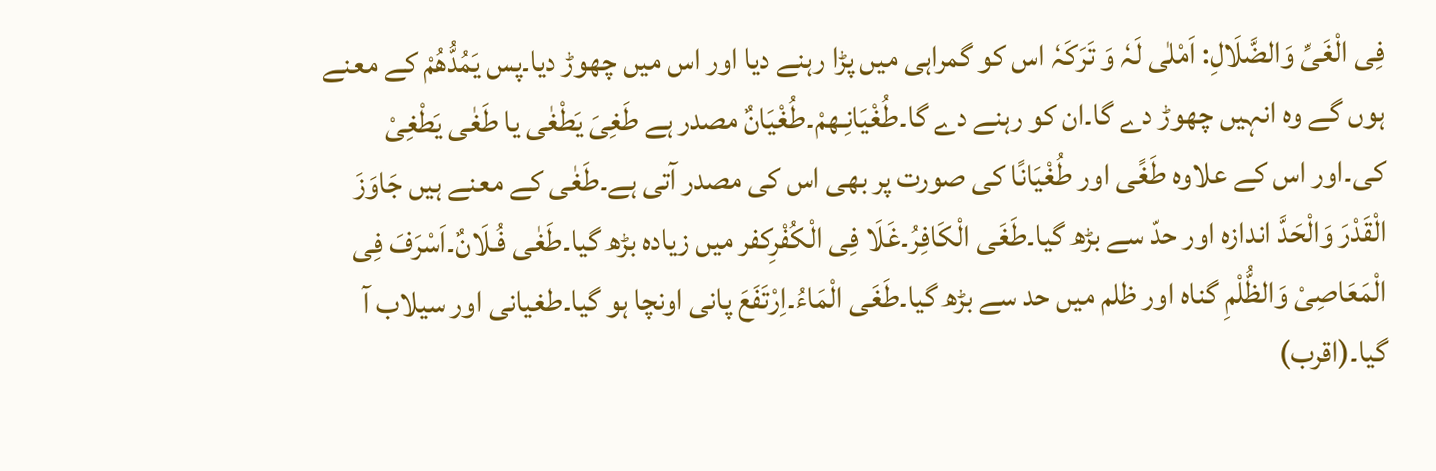فِی الْغَیِّ وَالضَّلَالِ: اَمْلٰی لَہٗ وَ تَرَکَہٗ اس کو گمراہی میں پڑا رہنے دیا اور اس میں چھوڑ دیا۔پس یَمُدُّھُمْ کے معنے ہوں گے وہ انہیں چھوڑ دے گا۔ان کو رہنے دے گا۔طُغْیَانِـھمْ۔طُغْیَانٌ مصدر ہے طَغِیَ یَطْغٰی یا طَغٰی یَطْغِیْ کی۔اور اس کے علاوہ طَغًی اور طُغْیَانًا کی صورت پر بھی اس کی مصدر آتی ہے۔طَغٰی کے معنے ہیں جَاوَزَ الْقَدْرَ وَالْحَدَّ اندازہ اور حدّ سے بڑھ گیا۔طَغَی الْکَافِرُ۔غَلَا فِی الْکُفْرِکفر میں زیادہ بڑھ گیا۔طَغٰی فُـلَانٌ۔اَسْرَفَ فِی الْمَعَاصِیْ وَالظُّلْمِ گناہ اور ظلم میں حد سے بڑھ گیا۔طَغَی الْمَاءُ۔اِرْتَفَعَ پانی اونچا ہو گیا۔طغیانی اور سیلاب آ گیا۔(اقرب)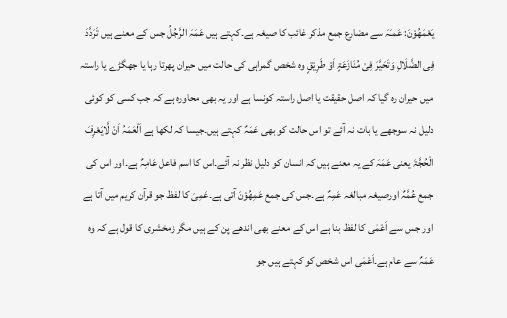یَعْمَھُوْنَ: عَمـَہَ سے مضارع جمع مذکر غائب کا صیغہ ہے۔کہتے ہیں عَمَہَ الرَّجُلُ جس کے معنے ہیں تَرَدَّدَ فِی الضَّلَالِ وَتَحَیَّرَ فِیْ مُنَازَعَۃٍ اَوْ طَرِیْقٍ وہ شخص گمراہی کی حالت میں حیران پھرتا رہا یا جھگڑے یا راستہ میں حیران رہ گیا کہ اصل حقیقت یا اصل راستہ کونسا ہے اور یہ بھی محاورہ ہے کہ جب کسی کو کوئی دلیل نہ سوجھے یا بات نہ آئے تو اس حالت کو بھی عَمَہٌ کہتے ہیں۔جیسا کہ لکھا ہے اَلْعَمَہُ اَنْ لَّایَعْرِفَ الْحُجَّۃَ یعنی عَمَہَ کے یہ معنے ہیں کہ انسان کو دلیل نظر نہ آئے۔اس کا اسم فاعل عَامِہٌ ہے۔اور اس کی جمع عُمَّہٌ اورصیغہ مبالغہ عَمِہٌ ہے۔جس کی جمع عَمِھُوْنَ آتی ہے۔عَمِیَ کا لفظ جو قرآن کریم میں آتا ہے اور جس سے اَعْمٰی کا لفظ بنا ہے اس کے معنے بھی اندھے پن کے ہیں مگر زمخشری کا قول ہے کہ وہ عَمَہٌ سے عام ہے۔اَعْمٰی اس شخص کو کہتے ہیں جو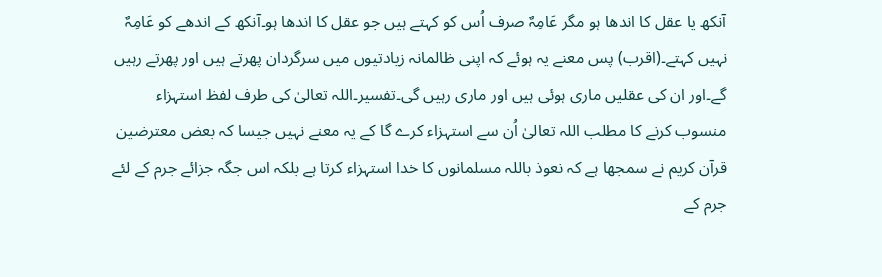آنکھ یا عقل کا اندھا ہو مگر عَامِہٌ صرف اُس کو کہتے ہیں جو عقل کا اندھا ہو۔آنکھ کے اندھے کو عَامِہٌ نہیں کہتے۔(اقرب) پس معنے یہ ہوئے کہ اپنی ظالمانہ زیادتیوں میں سرگردان پھرتے ہیں اور پھرتے رہیں گے۔اور ان کی عقلیں ماری ہوئی ہیں اور ماری رہیں گی۔تفسیر۔اللہ تعالیٰ کی طرف لفظ استہزاء منسوب کرنے کا مطلب اللہ تعالیٰ اُن سے استہزاء کرے گا کے یہ معنے نہیں جیسا کہ بعض معترضین قرآن کریم نے سمجھا ہے کہ نعوذ باللہ مسلمانوں کا خدا استہزاء کرتا ہے بلکہ اس جگہ جزائے جرم کے لئے جرم کے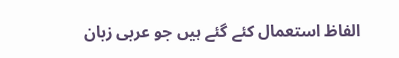الفاظ استعمال کئے گئے ہیں جو عربی زبان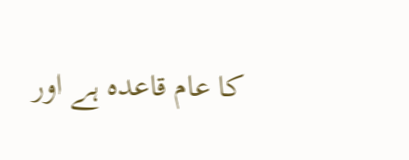کا عام قاعدہ ہے اور